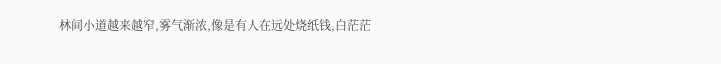林间小道越来越窄,雾气渐浓,像是有人在远处烧纸钱,白茫茫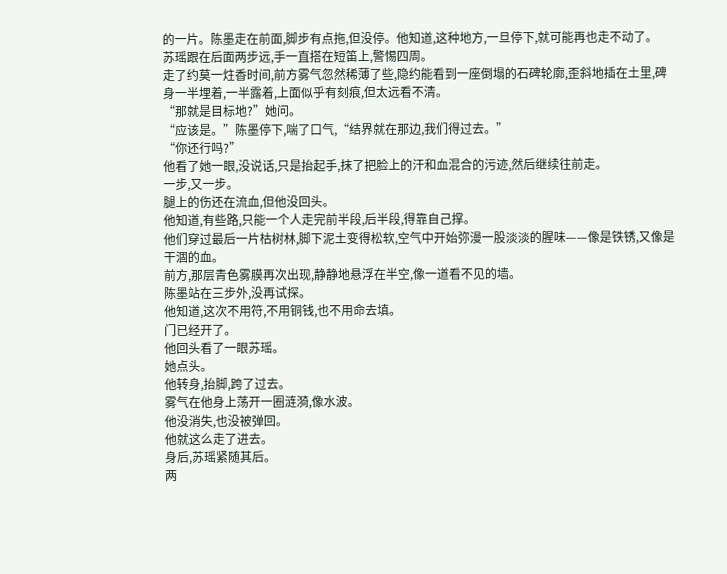的一片。陈墨走在前面,脚步有点拖,但没停。他知道,这种地方,一旦停下,就可能再也走不动了。
苏瑶跟在后面两步远,手一直搭在短笛上,警惕四周。
走了约莫一炷香时间,前方雾气忽然稀薄了些,隐约能看到一座倒塌的石碑轮廓,歪斜地插在土里,碑身一半埋着,一半露着,上面似乎有刻痕,但太远看不清。
“那就是目标地?”她问。
“应该是。”陈墨停下,喘了口气,“结界就在那边,我们得过去。”
“你还行吗?”
他看了她一眼,没说话,只是抬起手,抹了把脸上的汗和血混合的污迹,然后继续往前走。
一步,又一步。
腿上的伤还在流血,但他没回头。
他知道,有些路,只能一个人走完前半段,后半段,得靠自己撑。
他们穿过最后一片枯树林,脚下泥土变得松软,空气中开始弥漫一股淡淡的腥味——像是铁锈,又像是干涸的血。
前方,那层青色雾膜再次出现,静静地悬浮在半空,像一道看不见的墙。
陈墨站在三步外,没再试探。
他知道,这次不用符,不用铜钱,也不用命去填。
门已经开了。
他回头看了一眼苏瑶。
她点头。
他转身,抬脚,跨了过去。
雾气在他身上荡开一圈涟漪,像水波。
他没消失,也没被弹回。
他就这么走了进去。
身后,苏瑶紧随其后。
两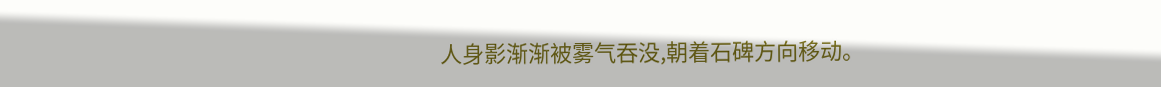人身影渐渐被雾气吞没,朝着石碑方向移动。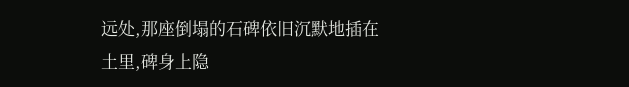远处,那座倒塌的石碑依旧沉默地插在土里,碑身上隐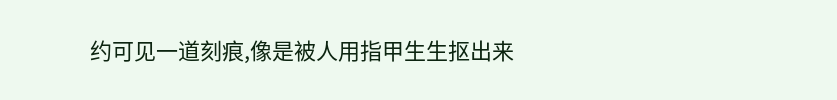约可见一道刻痕,像是被人用指甲生生抠出来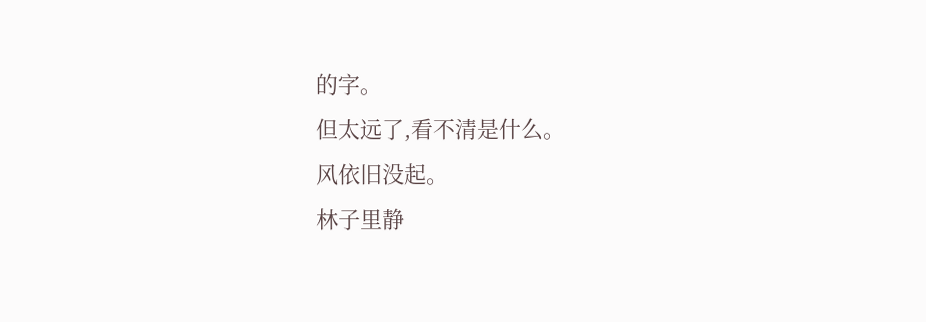的字。
但太远了,看不清是什么。
风依旧没起。
林子里静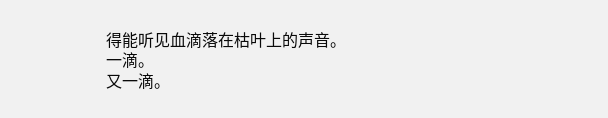得能听见血滴落在枯叶上的声音。
一滴。
又一滴。